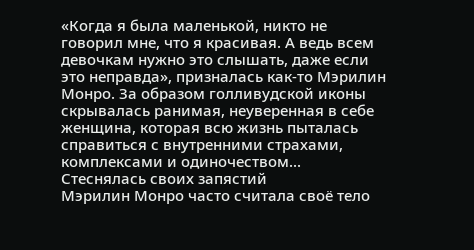«Когда я была маленькой, никто не говорил мне, что я красивая. А ведь всем девочкам нужно это слышать, даже если это неправда», призналась как-то Мэрилин Монро. За образом голливудской иконы скрывалась ранимая, неуверенная в себе женщина, которая всю жизнь пыталась справиться с внутренними страхами, комплексами и одиночеством...
Стеснялась своих запястий
Мэрилин Монро часто считала своё тело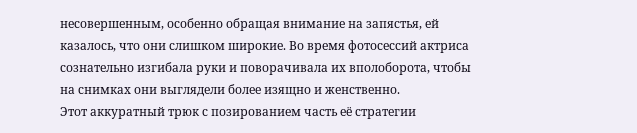несовершенным, особенно обращая внимание на запястья, ей казалось, что они слишком широкие. Во время фотосессий актриса сознательно изгибала руки и поворачивала их вполоборота, чтобы на снимках они выглядели более изящно и женственно.
Этот аккуратный трюк с позированием часть её стратегии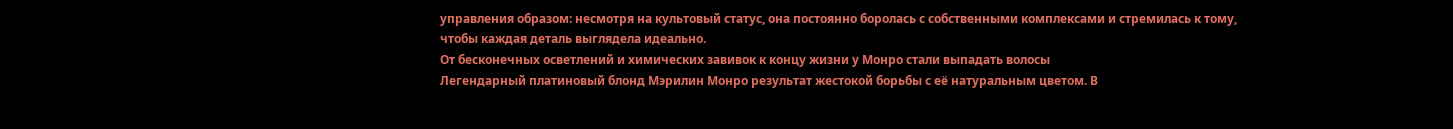управления образом: несмотря на культовый статус, она постоянно боролась с собственными комплексами и стремилась к тому, чтобы каждая деталь выглядела идеально.
От бесконечных осветлений и химических завивок к концу жизни у Монро стали выпадать волосы
Легендарный платиновый блонд Мэрилин Монро результат жестокой борьбы с её натуральным цветом. В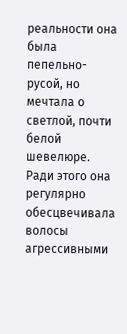реальности она была пепельно-русой, но мечтала о светлой, почти белой шевелюре. Ради этого она регулярно обесцвечивала волосы агрессивными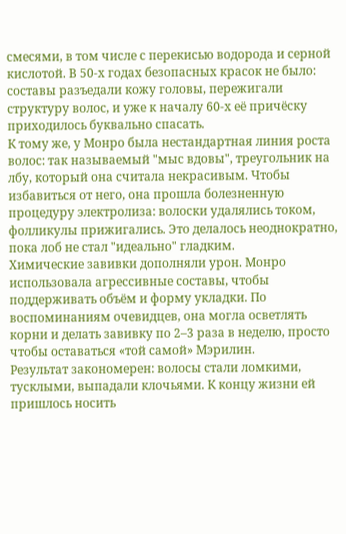смесями, в том числе с перекисью водорода и серной кислотой. В 50-х годах безопасных красок не было: составы разъедали кожу головы, пережигали структуру волос, и уже к началу 60-х её причёску приходилось буквально спасать.
К тому же, у Монро была нестандартная линия роста волос: так называемый "мыс вдовы", треугольник на лбу, который она считала некрасивым. Чтобы избавиться от него, она прошла болезненную процедуру электролиза: волоски удалялись током, фолликулы прижигались. Это делалось неоднократно, пока лоб не стал "идеально" гладким.
Химические завивки дополняли урон. Монро использовала агрессивные составы, чтобы поддерживать объём и форму укладки. По воспоминаниям очевидцев, она могла осветлять корни и делать завивку по 2–3 раза в неделю, просто чтобы оставаться «той самой» Мэрилин.
Результат закономерен: волосы стали ломкими, тусклыми, выпадали клочьями. К концу жизни ей пришлось носить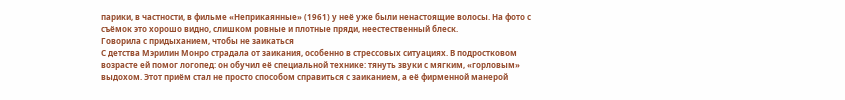парики, в частности, в фильме «Неприкаянные» (1961) у неё уже были ненастоящие волосы. На фото с съёмок это хорошо видно, слишком ровные и плотные пряди, неестественный блеск.
Говорила с придыханием, чтобы не заикаться
С детства Мэрилин Монро страдала от заикания, особенно в стрессовых ситуациях. В подростковом возрасте ей помог логопед: он обучил её специальной технике: тянуть звуки с мягким, «горловым» выдохом. Этот приём стал не просто способом справиться с заиканием, а её фирменной манерой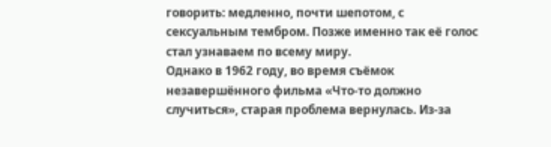говорить: медленно, почти шепотом, с сексуальным тембром. Позже именно так её голос стал узнаваем по всему миру.
Однако в 1962 году, во время съёмок незавершённого фильма «Что-то должно случиться», старая проблема вернулась. Из-за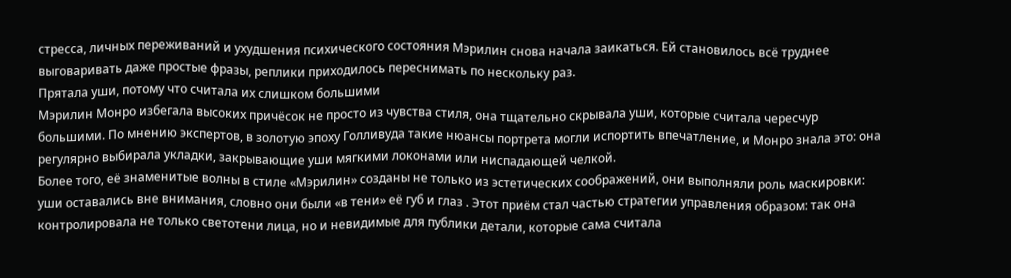стресса, личных переживаний и ухудшения психического состояния Мэрилин снова начала заикаться. Ей становилось всё труднее выговаривать даже простые фразы, реплики приходилось переснимать по нескольку раз.
Прятала уши, потому что считала их слишком большими
Мэрилин Монро избегала высоких причёсок не просто из чувства стиля, она тщательно скрывала уши, которые считала чересчур большими. По мнению экспертов, в золотую эпоху Голливуда такие нюансы портрета могли испортить впечатление, и Монро знала это: она регулярно выбирала укладки, закрывающие уши мягкими локонами или ниспадающей челкой.
Более того, её знаменитые волны в стиле «Мэрилин» созданы не только из эстетических соображений, они выполняли роль маскировки: уши оставались вне внимания, словно они были «в тени» её губ и глаз . Этот приём стал частью стратегии управления образом: так она контролировала не только светотени лица, но и невидимые для публики детали, которые сама считала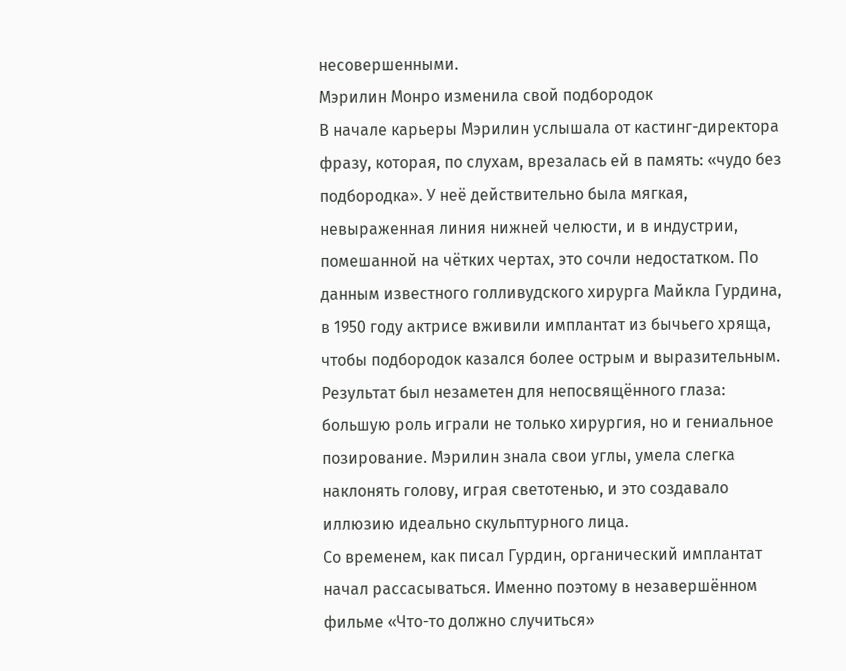несовершенными.
Мэрилин Монро изменила свой подбородок
В начале карьеры Мэрилин услышала от кастинг-директора фразу, которая, по слухам, врезалась ей в память: «чудо без подбородка». У неё действительно была мягкая, невыраженная линия нижней челюсти, и в индустрии, помешанной на чётких чертах, это сочли недостатком. По данным известного голливудского хирурга Майкла Гурдина, в 1950 году актрисе вживили имплантат из бычьего хряща, чтобы подбородок казался более острым и выразительным.
Результат был незаметен для непосвящённого глаза: большую роль играли не только хирургия, но и гениальное позирование. Мэрилин знала свои углы, умела слегка наклонять голову, играя светотенью, и это создавало иллюзию идеально скульптурного лица.
Со временем, как писал Гурдин, органический имплантат начал рассасываться. Именно поэтому в незавершённом фильме «Что-то должно случиться»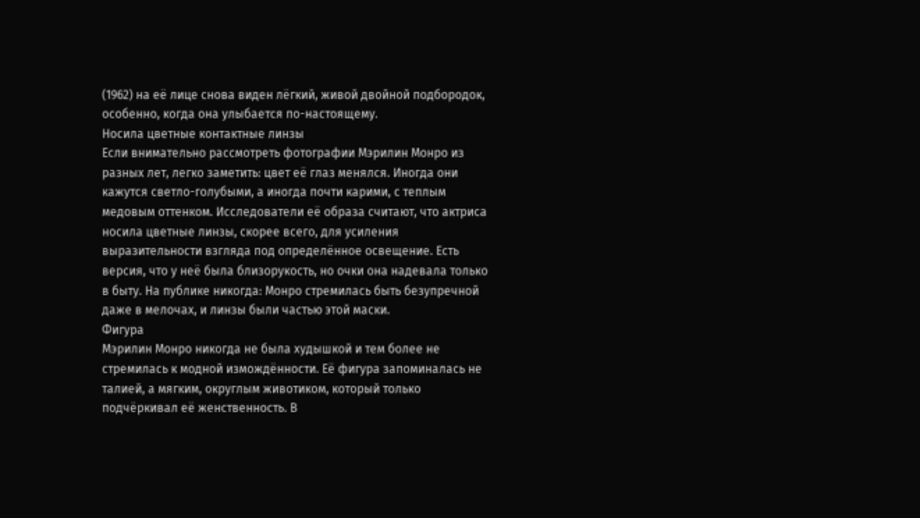(1962) на её лице снова виден лёгкий, живой двойной подбородок, особенно, когда она улыбается по-настоящему.
Носила цветные контактные линзы
Если внимательно рассмотреть фотографии Мэрилин Монро из разных лет, легко заметить: цвет её глаз менялся. Иногда они кажутся светло-голубыми, а иногда почти карими, с теплым медовым оттенком. Исследователи её образа считают, что актриса носила цветные линзы, скорее всего, для усиления выразительности взгляда под определённое освещение. Есть версия, что у неё была близорукость, но очки она надевала только в быту. На публике никогда: Монро стремилась быть безупречной даже в мелочах, и линзы были частью этой маски.
Фигура
Мэрилин Монро никогда не была худышкой и тем более не стремилась к модной измождённости. Её фигура запоминалась не талией, а мягким, округлым животиком, который только подчёркивал её женственность. В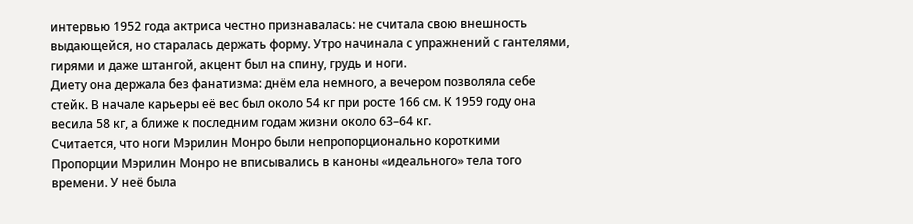интервью 1952 года актриса честно признавалась: не считала свою внешность выдающейся, но старалась держать форму. Утро начинала с упражнений с гантелями, гирями и даже штангой, акцент был на спину, грудь и ноги.
Диету она держала без фанатизма: днём ела немного, а вечером позволяла себе стейк. В начале карьеры её вес был около 54 кг при росте 166 см. К 1959 году она весила 58 кг, а ближе к последним годам жизни около 63–64 кг.
Считается, что ноги Мэрилин Монро были непропорционально короткими
Пропорции Мэрилин Монро не вписывались в каноны «идеального» тела того времени. У неё была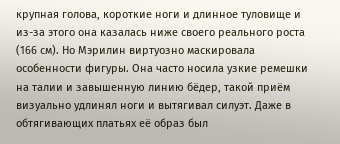крупная голова, короткие ноги и длинное туловище и из-за этого она казалась ниже своего реального роста (166 см). Но Мэрилин виртуозно маскировала особенности фигуры. Она часто носила узкие ремешки на талии и завышенную линию бёдер, такой приём визуально удлинял ноги и вытягивал силуэт. Даже в обтягивающих платьях её образ был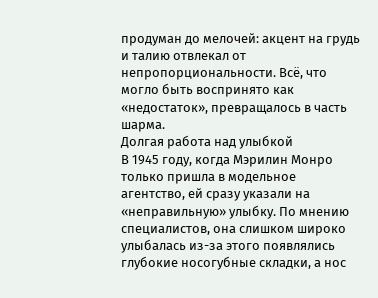продуман до мелочей: акцент на грудь и талию отвлекал от непропорциональности. Всё, что могло быть воспринято как «недостаток», превращалось в часть шарма.
Долгая работа над улыбкой
В 1945 году, когда Мэрилин Монро только пришла в модельное агентство, ей сразу указали на «неправильную» улыбку. По мнению специалистов, она слишком широко улыбалась из-за этого появлялись глубокие носогубные складки, а нос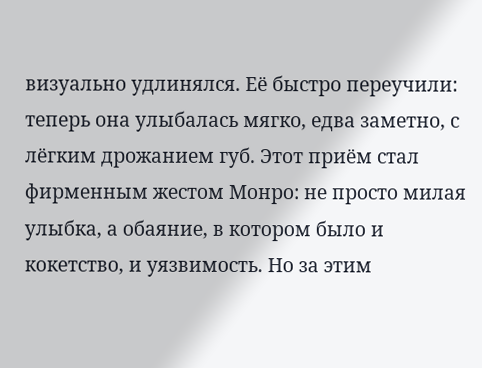визуально удлинялся. Её быстро переучили: теперь она улыбалась мягко, едва заметно, с лёгким дрожанием губ. Этот приём стал фирменным жестом Монро: не просто милая улыбка, а обаяние, в котором было и кокетство, и уязвимость. Но за этим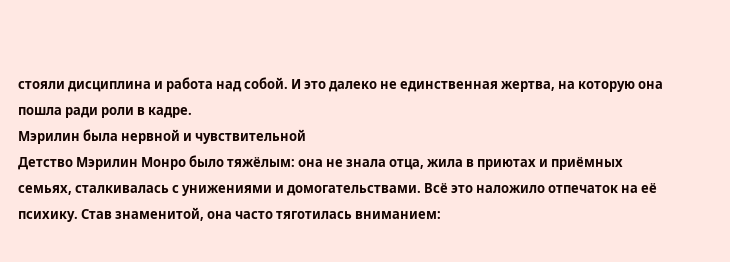стояли дисциплина и работа над собой. И это далеко не единственная жертва, на которую она пошла ради роли в кадре.
Мэрилин была нервной и чувствительной
Детство Мэрилин Монро было тяжёлым: она не знала отца, жила в приютах и приёмных семьях, сталкивалась с унижениями и домогательствами. Всё это наложило отпечаток на её психику. Став знаменитой, она часто тяготилась вниманием: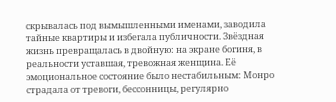скрывалась под вымышленными именами, заводила тайные квартиры и избегала публичности. Звёздная жизнь превращалась в двойную: на экране богиня, в реальности уставшая, тревожная женщина. Её эмоциональное состояние было нестабильным: Монро страдала от тревоги, бессонницы, регулярно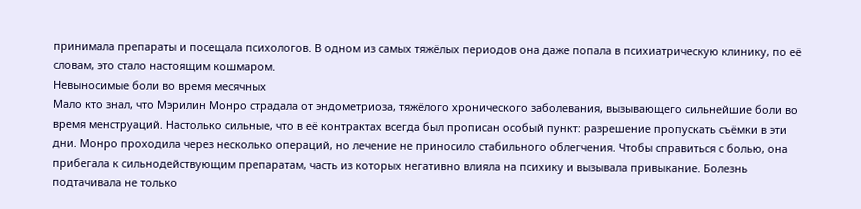принимала препараты и посещала психологов. В одном из самых тяжёлых периодов она даже попала в психиатрическую клинику, по её словам, это стало настоящим кошмаром.
Невыносимые боли во время месячных
Мало кто знал, что Мэрилин Монро страдала от эндометриоза, тяжёлого хронического заболевания, вызывающего сильнейшие боли во время менструаций. Настолько сильные, что в её контрактах всегда был прописан особый пункт: разрешение пропускать съёмки в эти дни. Монро проходила через несколько операций, но лечение не приносило стабильного облегчения. Чтобы справиться с болью, она прибегала к сильнодействующим препаратам, часть из которых негативно влияла на психику и вызывала привыкание. Болезнь подтачивала не только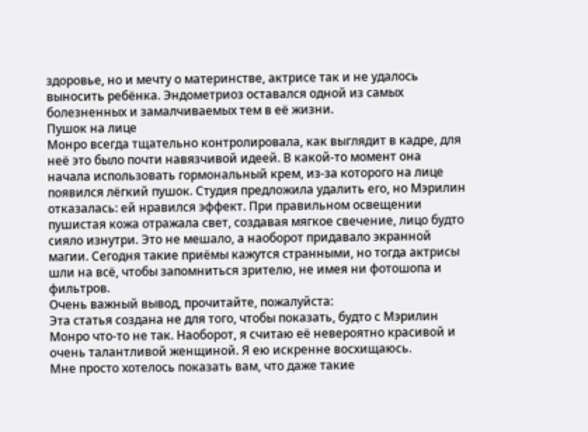здоровье, но и мечту о материнстве, актрисе так и не удалось выносить ребёнка. Эндометриоз оставался одной из самых болезненных и замалчиваемых тем в её жизни.
Пушок на лице
Монро всегда тщательно контролировала, как выглядит в кадре, для неё это было почти навязчивой идеей. В какой-то момент она начала использовать гормональный крем, из-за которого на лице появился лёгкий пушок. Студия предложила удалить его, но Мэрилин отказалась: ей нравился эффект. При правильном освещении пушистая кожа отражала свет, создавая мягкое свечение, лицо будто сияло изнутри. Это не мешало, а наоборот придавало экранной магии. Сегодня такие приёмы кажутся странными, но тогда актрисы шли на всё, чтобы запомниться зрителю, не имея ни фотошопа и фильтров.
Очень важный вывод, прочитайте, пожалуйста:
Эта статья создана не для того, чтобы показать, будто с Мэрилин Монро что-то не так. Наоборот, я считаю её невероятно красивой и очень талантливой женщиной. Я ею искренне восхищаюсь.
Мне просто хотелось показать вам, что даже такие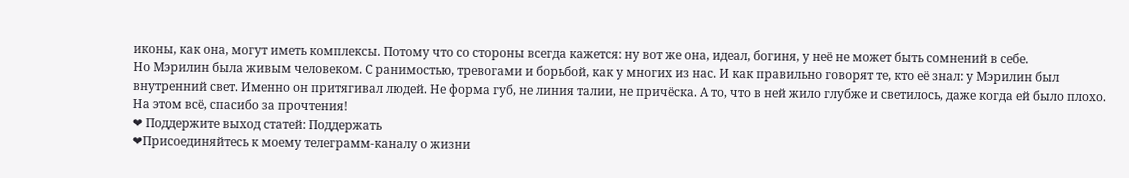иконы, как она, могут иметь комплексы. Потому что со стороны всегда кажется: ну вот же она, идеал, богиня, у неё не может быть сомнений в себе.
Но Мэрилин была живым человеком. С ранимостью, тревогами и борьбой, как у многих из нас. И как правильно говорят те, кто её знал: у Мэрилин был внутренний свет. Именно он притягивал людей. Не форма губ, не линия талии, не причёска. А то, что в ней жило глубже и светилось, даже когда ей было плохо.
На этом всё, спасибо за прочтения!
❤ Поддержите выход статей: Поддержать
❤Присоединяйтесь к моему телеграмм-каналу о жизни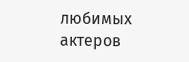любимых актеров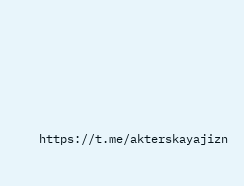https://t.me/akterskayajizn